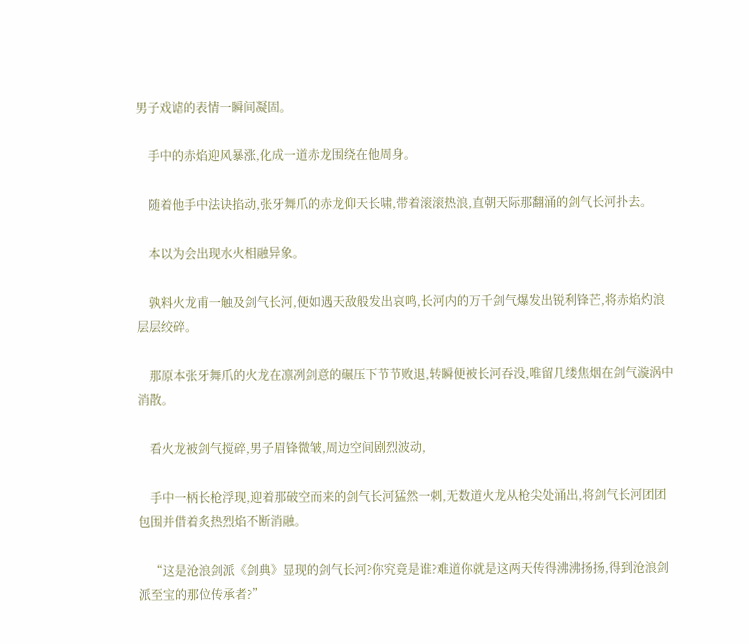男子戏谑的表情一瞬间凝固。

    手中的赤焰迎风暴涨,化成一道赤龙围绕在他周身。

    随着他手中法诀掐动,张牙舞爪的赤龙仰天长啸,带着滚滚热浪,直朝天际那翻涌的剑气长河扑去。

    本以为会出现水火相融异象。

    孰料火龙甫一触及剑气长河,便如遇天敌般发出哀鸣,长河内的万千剑气爆发出锐利锋芒,将赤焰灼浪层层绞碎。

    那原本张牙舞爪的火龙在凛冽剑意的碾压下节节败退,转瞬便被长河吞没,唯留几缕焦烟在剑气漩涡中消散。

    看火龙被剑气搅碎,男子眉锋微皱,周边空间剧烈波动,

    手中一柄长枪浮现,迎着那破空而来的剑气长河猛然一刺,无数道火龙从枪尖处涌出,将剑气长河团团包围并借着炙热烈焰不断消融。

    “这是沧浪剑派《剑典》显现的剑气长河?你究竟是谁?难道你就是这两天传得沸沸扬扬,得到沧浪剑派至宝的那位传承者?”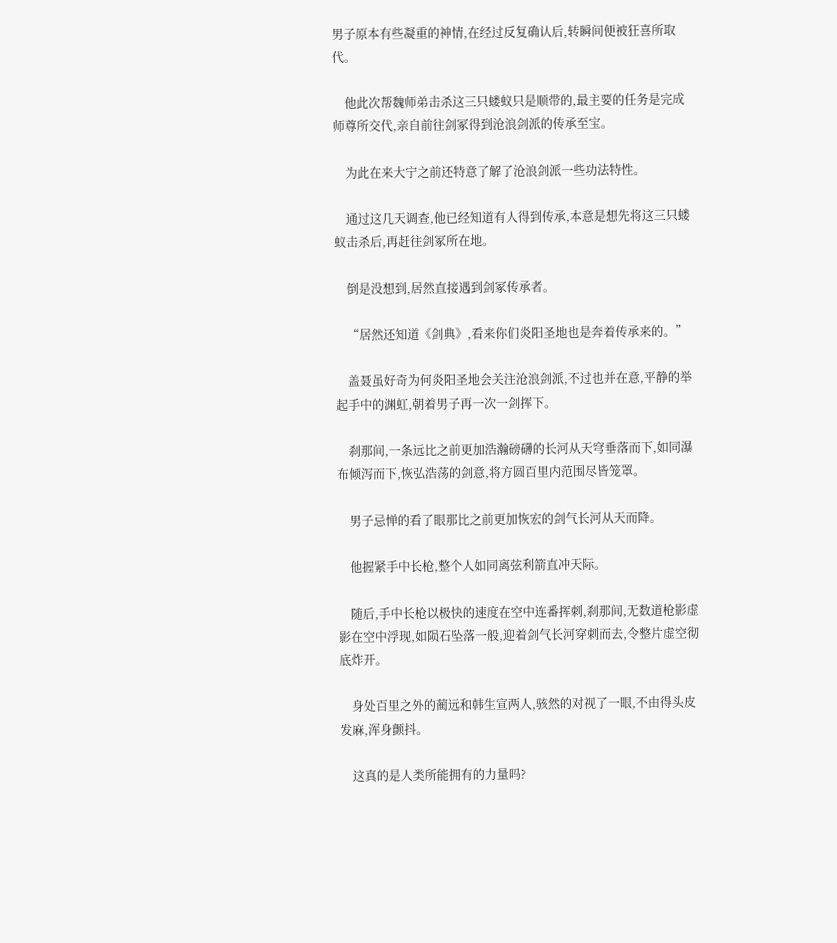男子原本有些凝重的神情,在经过反复确认后,转瞬间便被狂喜所取代。

    他此次帮魏师弟击杀这三只蝼蚁只是顺带的,最主要的任务是完成师尊所交代,亲自前往剑冢得到沧浪剑派的传承至宝。

    为此在来大宁之前还特意了解了沧浪剑派一些功法特性。

    通过这几天调查,他已经知道有人得到传承,本意是想先将这三只蝼蚁击杀后,再赶往剑冢所在地。

    倒是没想到,居然直接遇到剑冢传承者。

    “居然还知道《剑典》,看来你们炎阳圣地也是奔着传承来的。”

    盖聂虽好奇为何炎阳圣地会关注沧浪剑派,不过也并在意,平静的举起手中的渊虹,朝着男子再一次一剑挥下。

    刹那间,一条远比之前更加浩瀚磅礴的长河从天穹垂落而下,如同瀑布倾泻而下,恢弘浩荡的剑意,将方圆百里内范围尽皆笼罩。

    男子忌惮的看了眼那比之前更加恢宏的剑气长河从天而降。

    他握紧手中长枪,整个人如同离弦利箭直冲天际。

    随后,手中长枪以极快的速度在空中连番挥刺,刹那间,无数道枪影虚影在空中浮现,如陨石坠落一般,迎着剑气长河穿刺而去,令整片虚空彻底炸开。

    身处百里之外的蔺远和韩生宣两人,骇然的对视了一眼,不由得头皮发麻,浑身颤抖。

    这真的是人类所能拥有的力量吗?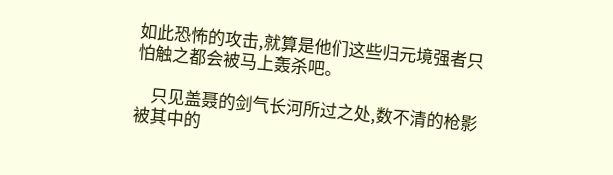如此恐怖的攻击,就算是他们这些归元境强者只怕触之都会被马上轰杀吧。

    只见盖聂的剑气长河所过之处,数不清的枪影被其中的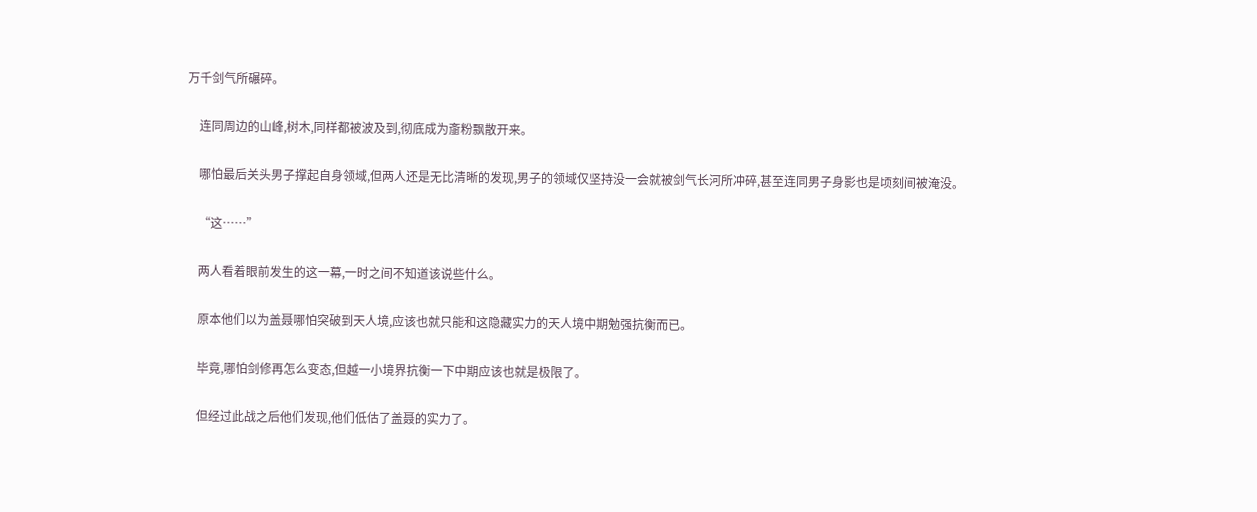万千剑气所碾碎。

    连同周边的山峰,树木,同样都被波及到,彻底成为齑粉飘散开来。

    哪怕最后关头男子撑起自身领域,但两人还是无比清晰的发现,男子的领域仅坚持没一会就被剑气长河所冲碎,甚至连同男子身影也是顷刻间被淹没。

    “这……”

    两人看着眼前发生的这一幕,一时之间不知道该说些什么。

    原本他们以为盖聂哪怕突破到天人境,应该也就只能和这隐藏实力的天人境中期勉强抗衡而已。

    毕竟,哪怕剑修再怎么变态,但越一小境界抗衡一下中期应该也就是极限了。

    但经过此战之后他们发现,他们低估了盖聂的实力了。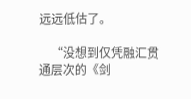远远低估了。

    “没想到仅凭融汇贯通层次的《剑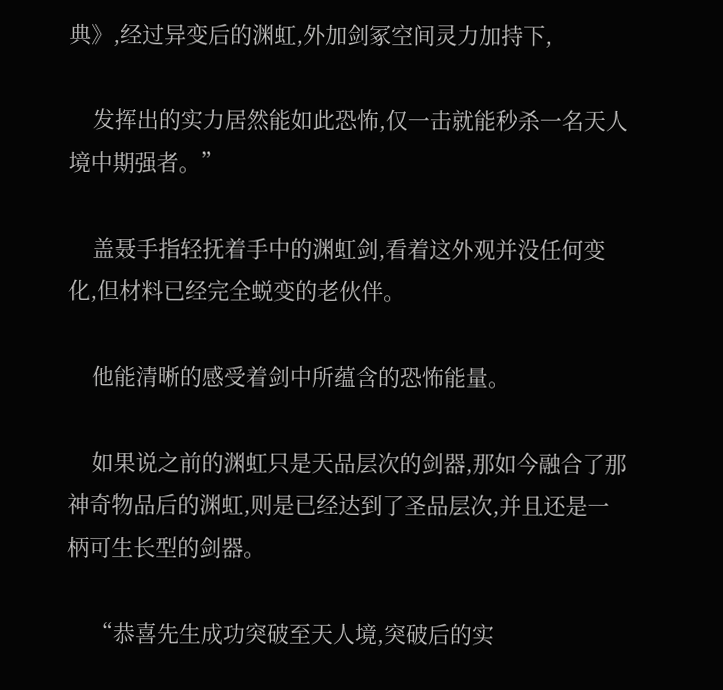典》,经过异变后的渊虹,外加剑冢空间灵力加持下,

    发挥出的实力居然能如此恐怖,仅一击就能秒杀一名天人境中期强者。”

    盖聂手指轻抚着手中的渊虹剑,看着这外观并没任何变化,但材料已经完全蜕变的老伙伴。

    他能清晰的感受着剑中所蕴含的恐怖能量。

    如果说之前的渊虹只是天品层次的剑器,那如今融合了那神奇物品后的渊虹,则是已经达到了圣品层次,并且还是一柄可生长型的剑器。

    “恭喜先生成功突破至天人境,突破后的实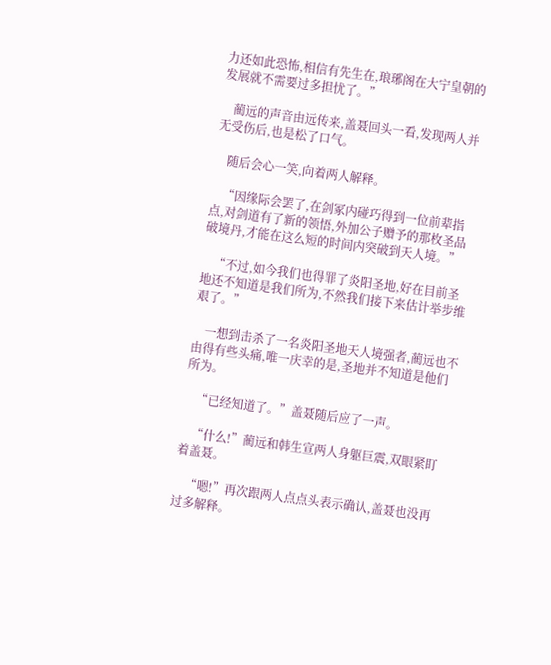力还如此恐怖,相信有先生在,琅琊阁在大宁皇朝的发展就不需要过多担忧了。”

    蔺远的声音由远传来,盖聂回头一看,发现两人并无受伤后,也是松了口气。

    随后会心一笑,向着两人解释。

    “因缘际会罢了,在剑冢内碰巧得到一位前辈指点,对剑道有了新的领悟,外加公子赠予的那枚圣品破境丹,才能在这么短的时间内突破到天人境。”

    “不过,如今我们也得罪了炎阳圣地,好在目前圣地还不知道是我们所为,不然我们接下来估计举步维艰了。”

    一想到击杀了一名炎阳圣地天人境强者,蔺远也不由得有些头痛,唯一庆幸的是,圣地并不知道是他们所为。

    “已经知道了。”盖聂随后应了一声。

    “什么!”蔺远和韩生宣两人身躯巨震,双眼紧盯着盖聂。

    “嗯!”再次跟两人点点头表示确认,盖聂也没再过多解释。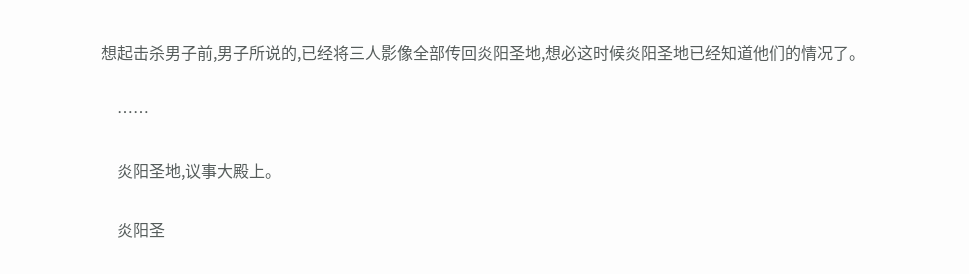想起击杀男子前,男子所说的,已经将三人影像全部传回炎阳圣地,想必这时候炎阳圣地已经知道他们的情况了。

    ……

    炎阳圣地,议事大殿上。

    炎阳圣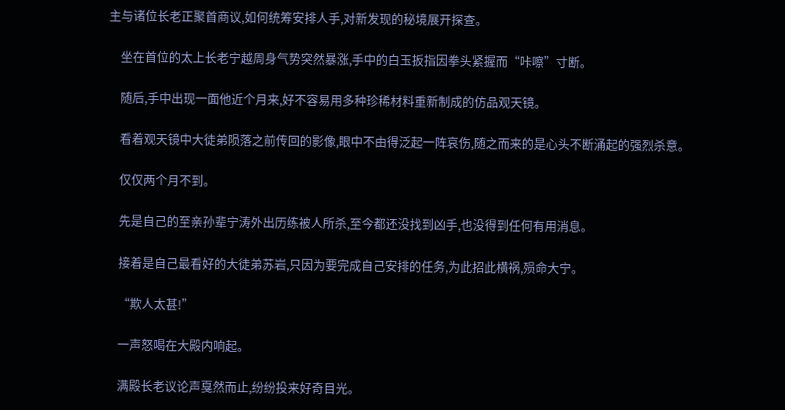主与诸位长老正聚首商议,如何统筹安排人手,对新发现的秘境展开探查。

    坐在首位的太上长老宁越周身气势突然暴涨,手中的白玉扳指因拳头紧握而“咔嚓”寸断。

    随后,手中出现一面他近个月来,好不容易用多种珍稀材料重新制成的仿品观天镜。

    看着观天镜中大徒弟陨落之前传回的影像,眼中不由得泛起一阵哀伤,随之而来的是心头不断涌起的强烈杀意。

    仅仅两个月不到。

    先是自己的至亲孙辈宁涛外出历练被人所杀,至今都还没找到凶手,也没得到任何有用消息。

    接着是自己最看好的大徒弟苏岩,只因为要完成自己安排的任务,为此招此横祸,殒命大宁。

    “欺人太甚!”

    一声怒喝在大殿内响起。

    满殿长老议论声戛然而止,纷纷投来好奇目光。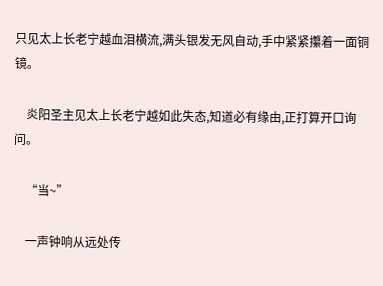只见太上长老宁越血泪横流,满头银发无风自动,手中紧紧攥着一面铜镜。

    炎阳圣主见太上长老宁越如此失态,知道必有缘由,正打算开口询问。

    “当~”

    一声钟响从远处传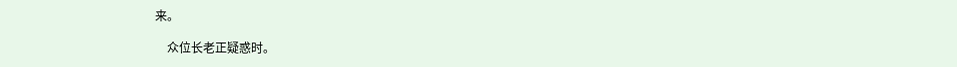来。

    众位长老正疑惑时。